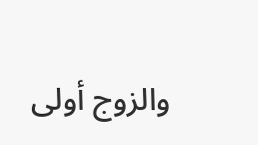والزوج أولى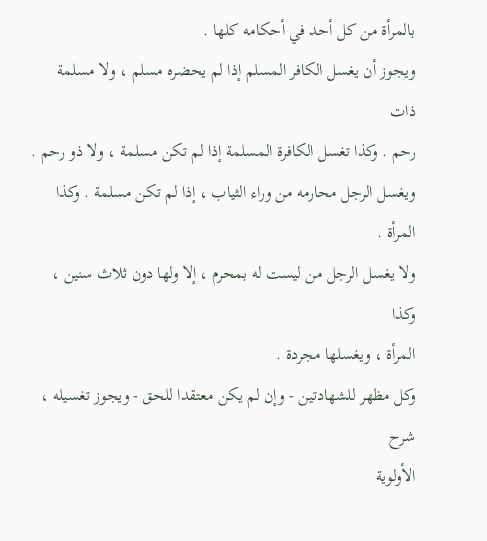بالمرأة من كل أحد في أحكامه كلها .
ويجوز أن يغسل الكافر المسلم إذا لم يحضره مسلم ، ولا مسلمة ذات
رحم . وكذا تغسل الكافرة المسلمة إذا لم تكن مسلمة ، ولا ذو رحم .
ويغسل الرجل محارمه من وراء الثياب ، إذا لم تكن مسلمة . وكذا المرأة .
ولا يغسل الرجل من ليست له بمحرم ، إلا ولها دون ثلاث سنين ، وكذا
المرأة ، ويغسلها مجردة .
وكل مظهر للشهادتين - وإن لم يكن معتقدا للحق - ويجوز تغسيله ،
شرح
الأولوية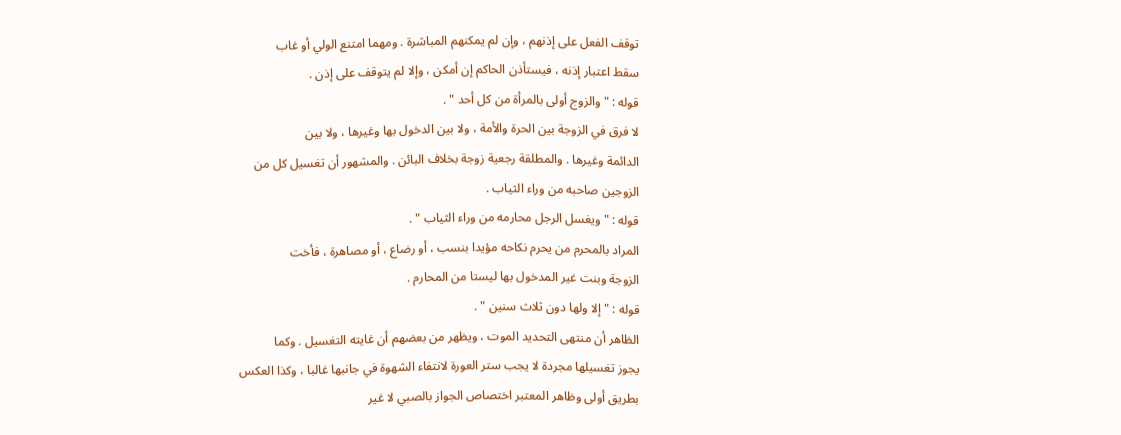توقف الفعل على إذنهم ، وإن لم يمكنهم المباشرة . ومهما امتنع الولي أو غاب
سقط اعتبار إذنه ، فيستأذن الحاكم إن أمكن ، وإلا لم يتوقف على إذن .
قوله : " والزوج أولى بالمرأة من كل أحد " .
لا فرق في الزوجة بين الحرة والأمة ، ولا بين الدخول بها وغيرها ، ولا بين
الدائمة وغيرها . والمطلقة رجعية زوجة بخلاف البائن . والمشهور أن تغسيل كل من
الزوجين صاحبه من وراء الثياب .
قوله : " ويغسل الرجل محارمه من وراء الثياب " .
المراد بالمحرم من يحرم نكاحه مؤيدا بنسب ، أو رضاع ، أو مصاهرة ، فأخت
الزوجة وبنت غير المدخول بها ليستا من المحارم .
قوله : " إلا ولها دون ثلاث سنين " .
الظاهر أن منتهى التحديد الموت ، ويظهر من بعضهم أن غايته التغسيل . وكما
يجوز تغسيلها مجردة لا يجب ستر العورة لانتفاء الشهوة في جانبها غالبا ، وكذا العكس
بطريق أولى وظاهر المعتبر اختصاص الجواز بالصبي لا غير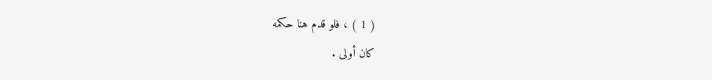( 1 ) ، فلو قدم هنا حكمه
كان أولى .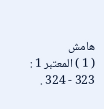هامش
( 1 ) المعتبر 1 : 323 - 324 .